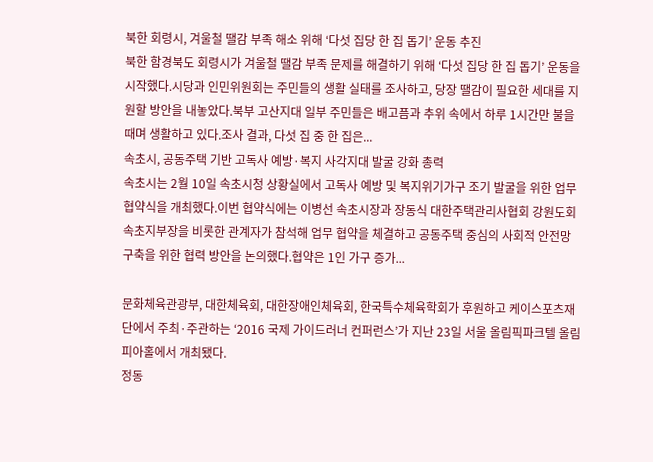북한 회령시, 겨울철 땔감 부족 해소 위해 ‘다섯 집당 한 집 돕기’ 운동 추진
북한 함경북도 회령시가 겨울철 땔감 부족 문제를 해결하기 위해 ‘다섯 집당 한 집 돕기’ 운동을 시작했다.시당과 인민위원회는 주민들의 생활 실태를 조사하고, 당장 땔감이 필요한 세대를 지원할 방안을 내놓았다.북부 고산지대 일부 주민들은 배고픔과 추위 속에서 하루 1시간만 불을 때며 생활하고 있다.조사 결과, 다섯 집 중 한 집은...
속초시, 공동주택 기반 고독사 예방·복지 사각지대 발굴 강화 총력
속초시는 2월 10일 속초시청 상황실에서 고독사 예방 및 복지위기가구 조기 발굴을 위한 업무협약식을 개최했다.이번 협약식에는 이병선 속초시장과 장동식 대한주택관리사협회 강원도회 속초지부장을 비롯한 관계자가 참석해 업무 협약을 체결하고 공동주택 중심의 사회적 안전망 구축을 위한 협력 방안을 논의했다.협약은 1인 가구 증가...

문화체육관광부, 대한체육회, 대한장애인체육회, 한국특수체육학회가 후원하고 케이스포츠재단에서 주최·주관하는 ‘2016 국제 가이드러너 컨퍼런스’가 지난 23일 서울 올림픽파크텔 올림피아홀에서 개최됐다.
정동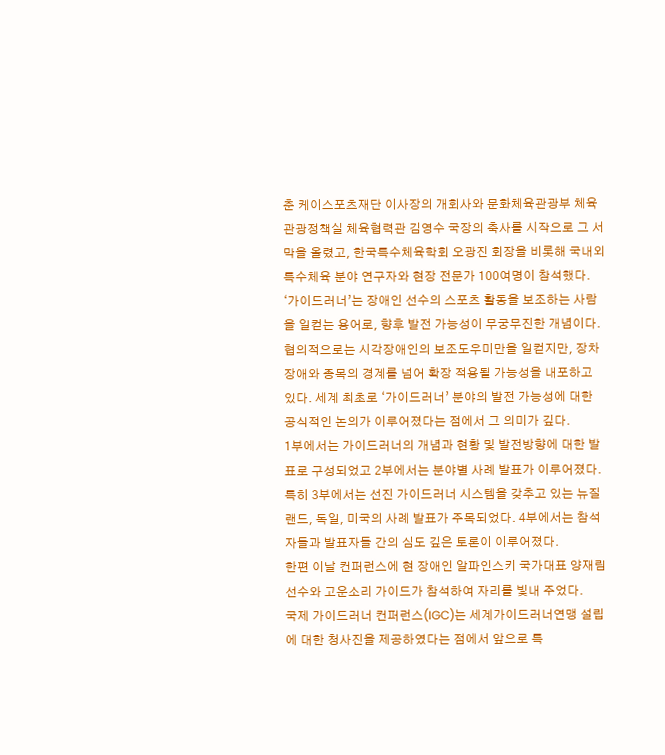춘 케이스포츠재단 이사장의 개회사와 문화체육관광부 체육관광정책실 체육협력관 김영수 국장의 축사를 시작으로 그 서막을 올렸고, 한국특수체육학회 오광진 회장을 비롯해 국내외 특수체육 분야 연구자와 현장 전문가 100여명이 참석했다.
‘가이드러너’는 장애인 선수의 스포츠 활동을 보조하는 사람을 일컫는 용어로, 향후 발전 가능성이 무궁무진한 개념이다. 협의적으로는 시각장애인의 보조도우미만을 일컫지만, 장차 장애와 종목의 경계를 넘어 확장 적용될 가능성을 내포하고 있다. 세계 최초로 ‘가이드러너’ 분야의 발전 가능성에 대한 공식적인 논의가 이루어졌다는 점에서 그 의미가 깊다.
1부에서는 가이드러너의 개념과 현황 및 발전방향에 대한 발표로 구성되었고 2부에서는 분야별 사례 발표가 이루어졌다. 특히 3부에서는 선진 가이드러너 시스템을 갖추고 있는 뉴질랜드, 독일, 미국의 사례 발표가 주목되었다. 4부에서는 참석자들과 발표자들 간의 심도 깊은 토론이 이루어졌다.
한편 이날 컨퍼런스에 현 장애인 알파인스키 국가대표 양재림 선수와 고운소리 가이드가 참석하여 자리를 빛내 주었다.
국제 가이드러너 컨퍼런스(IGC)는 세계가이드러너연맹 설립에 대한 청사진을 제공하였다는 점에서 앞으로 특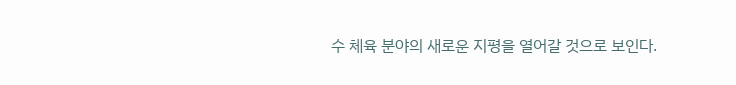수 체육 분야의 새로운 지평을 열어갈 것으로 보인다.